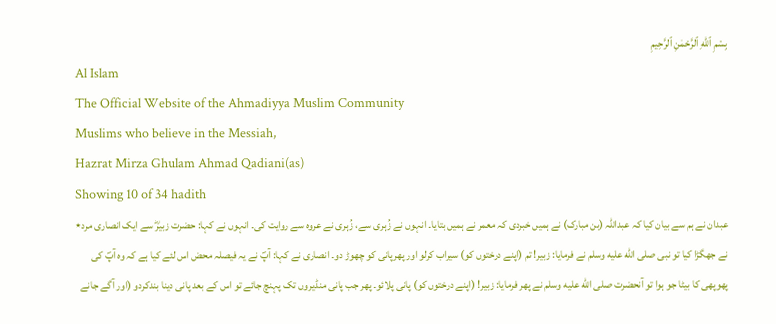بِسْمِ ٱللّٰهِ ٱلرَّحْمٰنِ ٱلرَّحِيمِ
Al Islam
The Official Website of the Ahmadiyya Muslim Community
Muslims who believe in the Messiah,
Hazrat Mirza Ghulam Ahmad Qadiani(as)
Showing 10 of 34 hadith
عبدان نے ہم سے بیان کیا کہ عبداللہ (بن مبارک) نے ہمیں خبردی کہ معمر نے ہمیں بتایا۔ انہوں نے زُہری سے، زُہری نے عروہ سے روایت کی۔ انہوں نے کہا: حضرت زبیرؓ سے ایک انصاری مرد٭ نے جھگڑا کیا تو نبی صلى الله عليه وسلم نے فرمایا: زبیر! تم (اپنے درختوں کو) سیراب کرلو اور پھرپانی کو چھوڑ دو۔ انصاری نے کہا: آپؐ نے یہ فیصلہ محض اس لئے کیا ہے کہ وہ آپؐ کی پھوپھی کا بیٹا جو ہوا تو آنحضرت صلى الله عليه وسلم نے پھر فرمایا: زبیر! (اپنے درختوں کو) پانی پلائو۔ پھر جب پانی منڈیروں تک پہنچ جائے تو اس کے بعد پانی دینا بندکردو (اور آگے جانے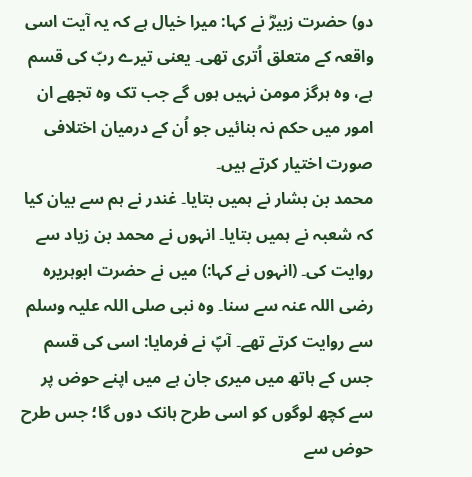دو) حضرت زبیرؓ نے کہا: میرا خیال ہے کہ یہ آیت اسی واقعہ کے متعلق اُتری تھی۔ یعنی تیرے ربّ کی قسم ہے، وہ ہرگز مومن نہیں ہوں گے جب تک وہ تجھے ان امور میں حکم نہ بنائیں جو اُن کے درمیان اختلافی صورت اختیار کرتے ہیں۔
محمد بن بشار نے ہمیں بتایا۔ غندر نے ہم سے بیان کیا کہ شعبہ نے ہمیں بتایا۔ انہوں نے محمد بن زیاد سے روایت کی۔ (انہوں نے کہا:) میں نے حضرت ابوہریرہ رضی اللہ عنہ سے سنا۔ وہ نبی صلی اللہ علیہ وسلم سے روایت کرتے تھے۔ آپؐ نے فرمایا: اسی کی قسم جس کے ہاتھ میں میری جان ہے میں اپنے حوض پر سے کچھ لوگوں کو اسی طرح ہانک دوں گا؛ جس طرح حوض سے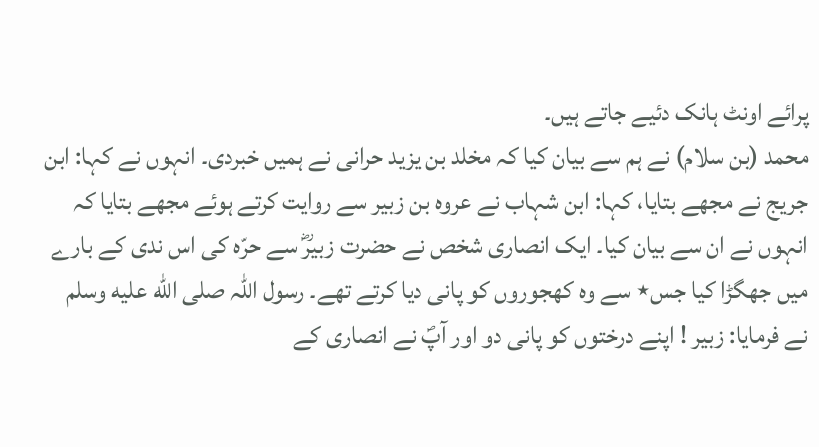پرائے اونٹ ہانک دئیے جاتے ہیں۔
محمد (بن سلام) نے ہم سے بیان کیا کہ مخلد بن یزید حرانی نے ہمیں خبردی۔ انہوں نے کہا: ابن جریج نے مجھے بتایا، کہا: ابن شہاب نے عروہ بن زبیر سے روایت کرتے ہوئے مجھے بتایا کہ انہوں نے ان سے بیان کیا۔ ایک انصاری شخص نے حضرت زبیرؓ سے حرّہ کی اس ندی کے بارے میں جھگڑا کیا جس٭ سے وہ کھجوروں کو پانی دیا کرتے تھے۔ رسول اللہ صلى الله عليه وسلم نے فرمایا: زبیر ! اپنے درختوں کو پانی دو اور آپؐ نے انصاری کے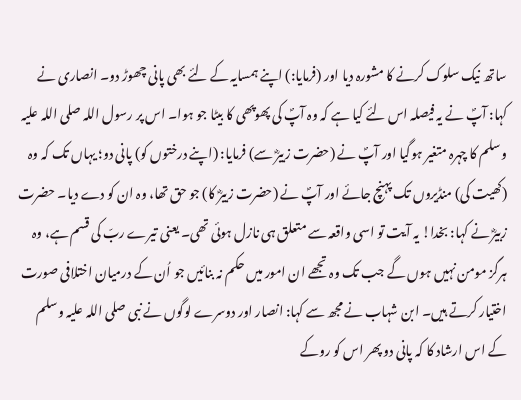ساتھ نیک سلوک کرنے کا مشورہ دیا اور (فرمایا:) اپنے ہمسایہ کے لئے بھی پانی چھوڑ دو۔ انصاری نے کہا: آپؐ نے یہ فیصلہ اس لئے کیا ہے کہ وہ آپؐ کی پھوپھی کا بیٹا جو ہوا۔ اس پر رسول اللہ صلی اللہ علیہ وسلم کا چہرہ متغیر ہوگیا اور آپؐ نے (حضرت زبیرؓ سے) فرمایا: (اپنے درختوں کو) پانی دو؛ یہاں تک کہ وہ (کھیت کی) منڈیروں تک پہنچ جائے اور آپؐ نے (حضرت زبیرؓ کا) جو حق تھا، وہ ان کو دے دیا۔ حضرت زبیرؓ نے کہا: بخدا! یہ آیت تو اسی واقعہ سے متعلق ہی نازل ہوئی تھی۔ یعنی تیرے ربّ کی قسم ہے، وہ ہرگز مومن نہیں ہوں گے جب تک وہ تجھے ان امور میں حکم نہ بنائیں جو اُن کے درمیان اختلافی صورت اختیار کرتے ہیں۔ ابن شہاب نے مجھ سے کہا: انصار اور دوسرے لوگوں نے نبی صلی اللہ علیہ وسلم کے اس ارشاد کا کہ پانی دو پھر اس کو روکے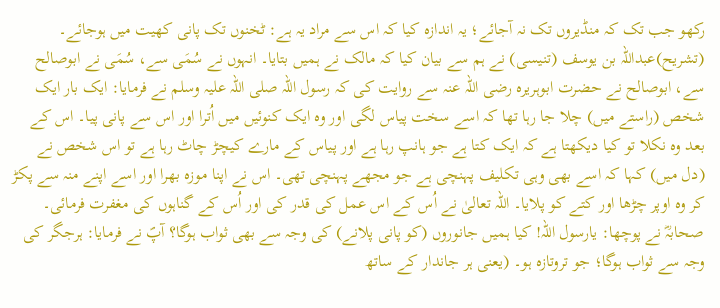رکھو جب تک کہ منڈیروں تک نہ آجائے؛ یہ اندازہ کیا کہ اس سے مراد یہ ہے: ٹخنوں تک پانی کھیت میں ہوجائے۔
(تشریح)عبداللہ بن یوسف (تنیسی) نے ہم سے بیان کیا کہ مالک نے ہمیں بتایا۔ انہوں نے سُمَی سے، سُمَی نے ابوصالح سے، ابوصالح نے حضرت ابوہریرہ رضی اللہ عنہ سے روایت کی کہ رسول اللہ صلی اللہ علیہ وسلم نے فرمایا: ایک بار ایک شخص (راستے میں) چلا جا رہا تھا کہ اسے سخت پیاس لگی اور وہ ایک کنوئیں میں اُترا اور اس سے پانی پیا۔ اس کے بعد وہ نکلا تو کیا دیکھتا ہے کہ ایک کتا ہے جو ہانپ رہا ہے اور پیاس کے مارے کیچڑ چاٹ رہا ہے تو اس شخص نے (دل میں) کہا کہ اسے بھی وہی تکلیف پہنچی ہے جو مجھے پہنچی تھی۔ اس نے اپنا موزہ بھرا اور اسے اپنے منہ سے پکڑ کر وہ اوپر چڑھا اور کتے کو پلایا۔ اللہ تعالیٰ نے اُس کے اس عمل کی قدر کی اور اُس کے گناہوں کی مغفرت فرمائی۔ صحابہؓ نے پوچھا: یارسول اللہ! کیا ہمیں جانوروں (کو پانی پلانے) کی وجہ سے بھی ثواب ہوگا؟ آپؐ نے فرمایا: ہرجگر کی وجہ سے ثواب ہوگا؛ جو تروتازہ ہو۔ (یعنی ہر جاندار کے ساتھ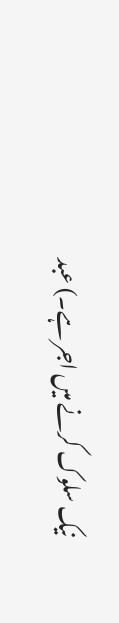نیک سلوک کرنے میں اجر ہے۔) عبد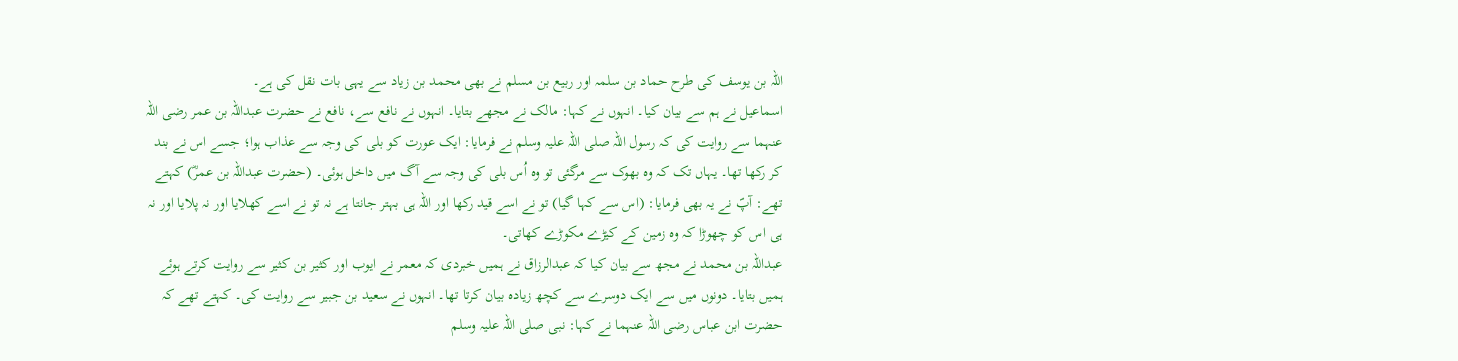اللہ بن یوسف کی طرح حماد بن سلمہ اور ربیع بن مسلم نے بھی محمد بن زیاد سے یہی بات نقل کی ہے۔
اسماعیل نے ہم سے بیان کیا۔ انہوں نے کہا: مالک نے مجھے بتایا۔ انہوں نے نافع سے، نافع نے حضرت عبداللہ بن عمر رضی اللہ عنہما سے روایت کی کہ رسول اللہ صلی اللہ علیہ وسلم نے فرمایا: ایک عورت کو بلی کی وجہ سے عذاب ہوا؛ جسے اس نے بند کر رکھا تھا۔ یہاں تک کہ وہ بھوک سے مرگئی تو وہ اُس بلی کی وجہ سے آگ میں داخل ہوئی۔ (حضرت عبداللہ بن عمرؓ) کہتے تھے: آپؐ نے یہ بھی فرمایا: (اس سے کہا گیا) تو نے اسے قید رکھا اور اللہ ہی بہتر جانتا ہے نہ تو نے اسے کھلایا اور نہ پلایا اور نہ ہی اس کو چھوڑا کہ وہ زمین کے کیڑے مکوڑے کھاتی۔
عبداللہ بن محمد نے مجھ سے بیان کیا کہ عبدالرزاق نے ہمیں خبردی کہ معمر نے ایوب اور کثیر بن کثیر سے روایت کرتے ہوئے ہمیں بتایا۔ دونوں میں سے ایک دوسرے سے کچھ زیادہ بیان کرتا تھا۔ انہوں نے سعید بن جبیر سے روایت کی۔ کہتے تھے کہ حضرت ابن عباس رضی اللہ عنہما نے کہا: نبی صلی اللہ علیہ وسلم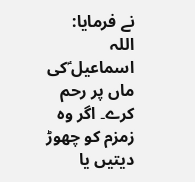نے فرمایا: اللہ اسماعیل ؑکی ماں پر رحم کرے۔ اگر وہ زمزم کو چھوڑ دیتیں یا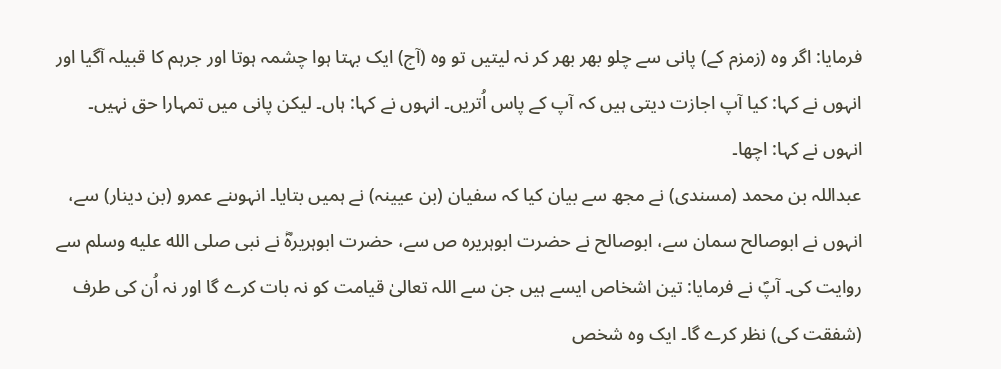فرمایا: اگر وہ (زمزم کے) پانی سے چلو بھر بھر کر نہ لیتیں تو وہ (آج) ایک بہتا ہوا چشمہ ہوتا اور جرہم کا قبیلہ آگیا اور انہوں نے کہا: کیا آپ اجازت دیتی ہیں کہ آپ کے پاس اُتریں۔ انہوں نے کہا: ہاں۔ لیکن پانی میں تمہارا حق نہیں۔ انہوں نے کہا: اچھا۔
عبداللہ بن محمد (مسندی) نے مجھ سے بیان کیا کہ سفیان (بن عیینہ) نے ہمیں بتایا۔ انہوںنے عمرو (بن دینار) سے، انہوں نے ابوصالح سمان سے، ابوصالح نے حضرت ابوہریرہ ص سے، حضرت ابوہریرہؓ نے نبی صلى الله عليه وسلم سے روایت کی۔ آپؐ نے فرمایا: تین اشخاص ایسے ہیں جن سے اللہ تعالیٰ قیامت کو نہ بات کرے گا اور نہ اُن کی طرف (شفقت کی) نظر کرے گا۔ ایک وہ شخص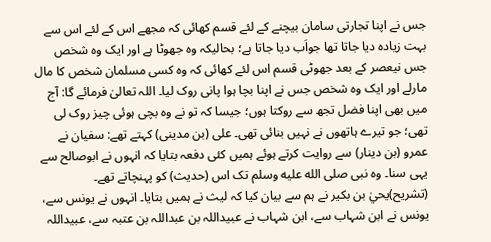جس نے اپنا تجارتی سامان بیچنے کے لئے قسم کھائی کہ مجھے اس کے لئے اس سے بہت زیادہ دیا جاتا تھا جواَب دیا جاتا ہے؛ بحالیکہ وہ جھوٹا ہے اور ایک وہ شخص جس نیعصر کے بعد جھوٹی قسم اس لئے کھائی کہ وہ کسی مسلمان شخص کا مال مارلے اور ایک وہ شخص جس نے اپنا بچا ہوا پانی روک لیا۔ اللہ تعالیٰ فرمائے گا: آج میں بھی اپنا فضل تجھ سے روکتا ہوں؛ جیسا کہ تو نے وہ بچی ہوئی چیز روک لی تھی؛ جو تیرے ہاتھوں نے نہیں بنائی تھی۔ علی (بن مدینی) کہتے تھے: سفیان نے عمرو (بن دینار) سے روایت کرتے ہوئے ہمیں کئی دفعہ بتایا کہ انہوں نے ابوصالح سے یہی سنا۔ وہ نبی صلى الله عليه وسلم تک اس (حدیث) کو پہنچاتے تھے۔
(تشریح)یحيٰ بن بکیر نے ہم سے بیان کیا کہ لیث نے ہمیں بتایا۔ انہوں نے یونس سے، یونس نے ابن شہاب سے، ابن شہاب نے عبیداللہ بن عبداللہ بن عتبہ سے، عبیداللہ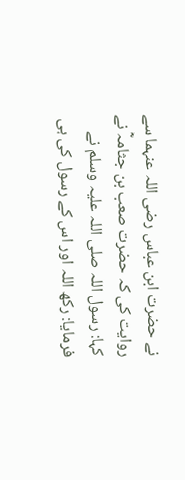نے حضرت ابن عباس رضی اللہ عنہما سے روایت کی کہ حضرت صعب بن جثامہؓ نے کہا: رسول اللہ صلی اللہ علیہ وسلم نے فرمایا: رکھ اللہ اور اس کے رسول کی ہی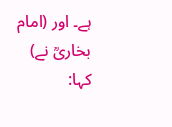ہے۔ اور (امام بخاریؒ نے) کہا: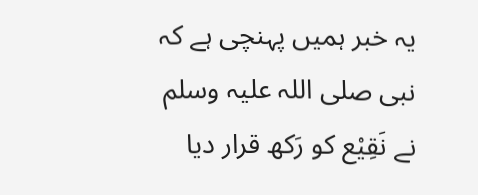یہ خبر ہمیں پہنچی ہے کہ نبی صلی اللہ علیہ وسلم نے نَقِیْع کو رَکھ قرار دیا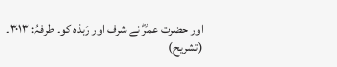اور حضرت عمرؓ نے شرف اور رَبذہ کو۔ طرفہُ: ۳۰۱۳۔
(تشریح)